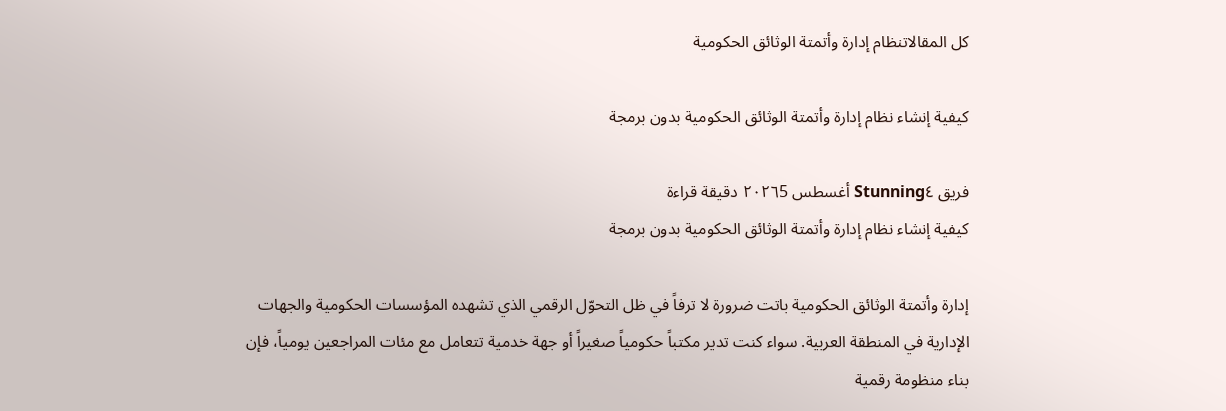كل المقالاتنظام إدارة وأتمتة الوثائق الحكومية

كيفية إنشاء نظام إدارة وأتمتة الوثائق الحكومية بدون برمجة

فريق Stunning٤ أغسطس ٢٠٢٦5 دقيقة قراءة
كيفية إنشاء نظام إدارة وأتمتة الوثائق الحكومية بدون برمجة

إدارة وأتمتة الوثائق الحكومية باتت ضرورة لا ترفاً في ظل التحوّل الرقمي الذي تشهده المؤسسات الحكومية والجهات الإدارية في المنطقة العربية. سواء كنت تدير مكتباً حكومياً صغيراً أو جهة خدمية تتعامل مع مئات المراجعين يومياً، فإن بناء منظومة رقمية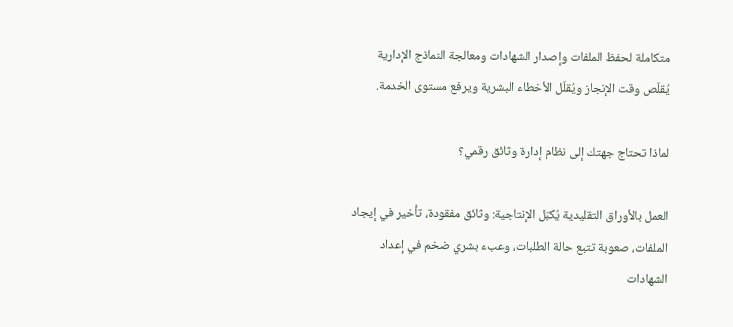متكاملة لحفظ الملفات وإصدار الشهادات ومعالجة النماذج الإدارية يُقلّص وقت الإنجاز ويُقلّل الأخطاء البشرية ويرفع مستوى الخدمة.

لماذا تحتاج جهتك إلى نظام إدارة وثائق رقمي؟

العمل بالأوراق التقليدية يُكبّل الإنتاجية: وثائق مفقودة، تأخير في إيجاد الملفات، صعوبة تتبع حالة الطلبات، وعبء بشري ضخم في إعداد الشهادات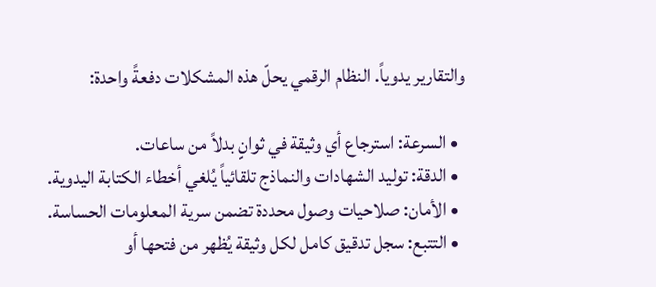والتقارير يدوياً. النظام الرقمي يحلّ هذه المشكلات دفعةً واحدة:

  • السرعة: استرجاع أي وثيقة في ثوانٍ بدلاً من ساعات.
  • الدقة: توليد الشهادات والنماذج تلقائياً يُلغي أخطاء الكتابة اليدوية.
  • الأمان: صلاحيات وصول محددة تضمن سرية المعلومات الحساسة.
  • التتبع: سجل تدقيق كامل لكل وثيقة يُظهر من فتحها أو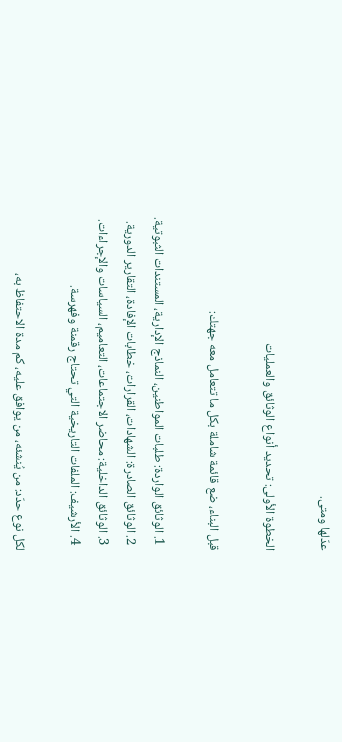عدّلها ومتى.

الخطوة الأولى: تحديد أنواع الوثائق والعمليات

قبل البناء، ضع قائمة شاملة بكل ما تتعامل معه جهتك:

  1. الوثائق الواردة: طلبات المواطنين، النماذج الإدارية، المستندات الثبوتية.
  2. الوثائق الصادرة: الشهادات، القرارات، خطابات الإفادة، التقارير الدورية.
  3. الوثائق الداخلية: محاضر الاجتماعات، التعاميم، السياسات والإجراءات.
  4. الأرشيف: الملفات التاريخية التي تحتاج رقمنة وفهرسة.

لكل نوع حدّد: من يُنشئه، من يوافق عليه، كم مدة الاحتفاظ به،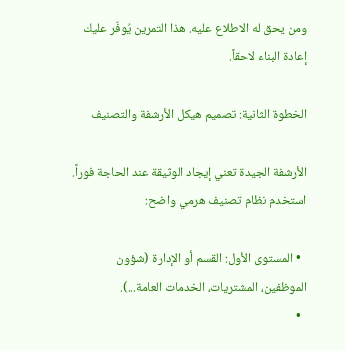ومن يحق له الاطلاع عليه. هذا التمرين يُوفّر عليك إعادة البناء لاحقاً.

الخطوة الثانية: تصميم هيكل الأرشفة والتصنيف

الأرشفة الجيدة تعني إيجاد الوثيقة عند الحاجة فوراً. استخدم نظام تصنيف هرمي واضح:

  • المستوى الأول: القسم أو الإدارة (شؤون الموظفين، المشتريات، الخدمات العامة...).
  •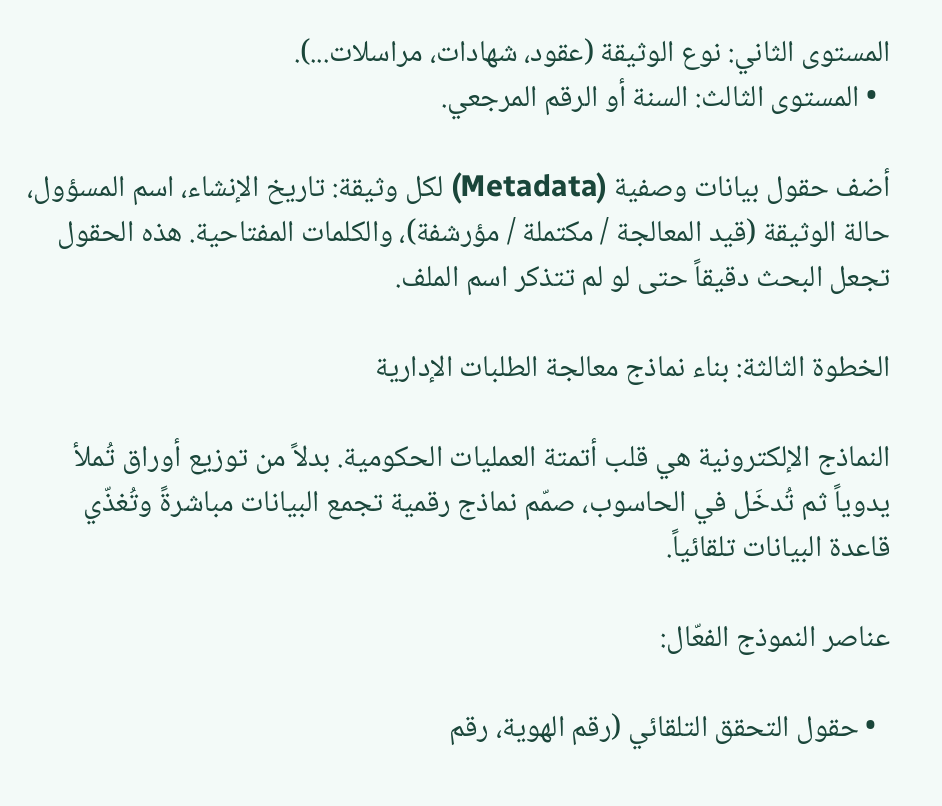المستوى الثاني: نوع الوثيقة (عقود، شهادات، مراسلات...).
  • المستوى الثالث: السنة أو الرقم المرجعي.

أضف حقول بيانات وصفية (Metadata) لكل وثيقة: تاريخ الإنشاء، اسم المسؤول، حالة الوثيقة (قيد المعالجة / مكتملة / مؤرشفة)، والكلمات المفتاحية. هذه الحقول تجعل البحث دقيقاً حتى لو لم تتذكر اسم الملف.

الخطوة الثالثة: بناء نماذج معالجة الطلبات الإدارية

النماذج الإلكترونية هي قلب أتمتة العمليات الحكومية. بدلاً من توزيع أوراق تُملأ يدوياً ثم تُدخَل في الحاسوب، صمّم نماذج رقمية تجمع البيانات مباشرةً وتُغذّي قاعدة البيانات تلقائياً.

عناصر النموذج الفعّال:

  • حقول التحقق التلقائي (رقم الهوية، رقم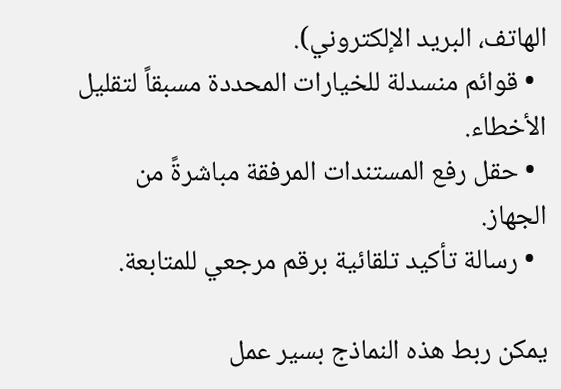الهاتف، البريد الإلكتروني).
  • قوائم منسدلة للخيارات المحددة مسبقاً لتقليل الأخطاء.
  • حقل رفع المستندات المرفقة مباشرةً من الجهاز.
  • رسالة تأكيد تلقائية برقم مرجعي للمتابعة.

يمكن ربط هذه النماذج بسير عمل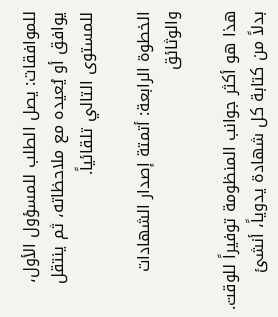للموافقات: يصل الطلب للمسؤول الأول، يوافق أو يُعيده مع ملاحظاته، ثم ينتقل للمستوى التالي تلقائياً.

الخطوة الرابعة: أتمتة إصدار الشهادات والوثائق

هذا هو أكثر جوانب المنظومة توفيراً للوقت. بدلاً من كتابة كل شهادة يدوياً، أنشئ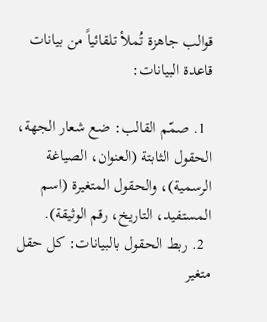قوالب جاهزة تُملأ تلقائياً من بيانات قاعدة البيانات:

  1. صمّم القالب: ضع شعار الجهة، الحقول الثابتة (العنوان، الصياغة الرسمية)، والحقول المتغيرة (اسم المستفيد، التاريخ، رقم الوثيقة).
  2. ربط الحقول بالبيانات: كل حقل متغير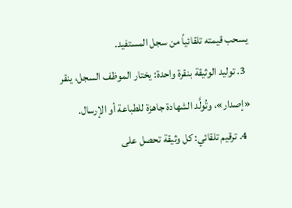يسحب قيمته تلقائياً من سجل المستفيد.
  3. توليد الوثيقة بنقرة واحدة: يختار الموظف السجل، ينقر «إصدار»، وتُولَّد الشهادة جاهزة للطباعة أو الإرسال.
  4. ترقيم تلقائي: كل وثيقة تحصل على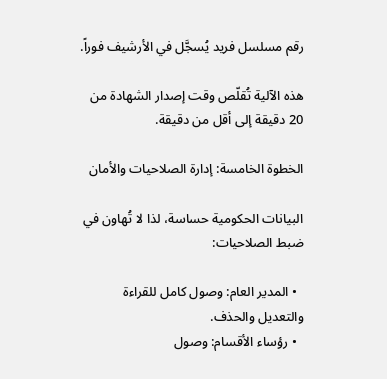رقم مسلسل فريد يُسجَّل في الأرشيف فوراً.

هذه الآلية تُقلّص وقت إصدار الشهادة من 20 دقيقة إلى أقل من دقيقة.

الخطوة الخامسة: إدارة الصلاحيات والأمان

البيانات الحكومية حساسة، لذا لا تُهاون في ضبط الصلاحيات:

  • المدير العام: وصول كامل للقراءة والتعديل والحذف.
  • رؤساء الأقسام: وصول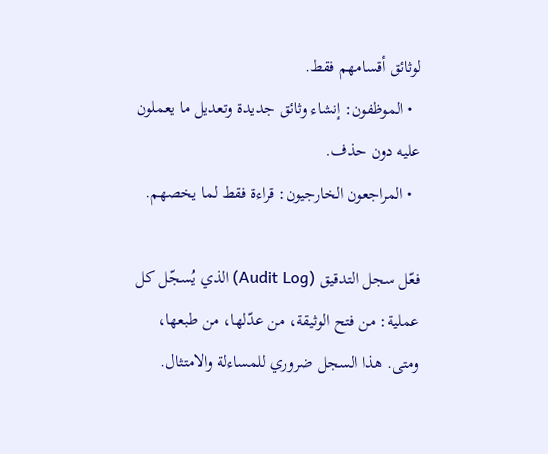لوثائق أقسامهم فقط.
  • الموظفون: إنشاء وثائق جديدة وتعديل ما يعملون عليه دون حذف.
  • المراجعون الخارجيون: قراءة فقط لما يخصهم.

فعّل سجل التدقيق (Audit Log) الذي يُسجّل كل عملية: من فتح الوثيقة، من عدّلها، من طبعها، ومتى. هذا السجل ضروري للمساءلة والامتثال.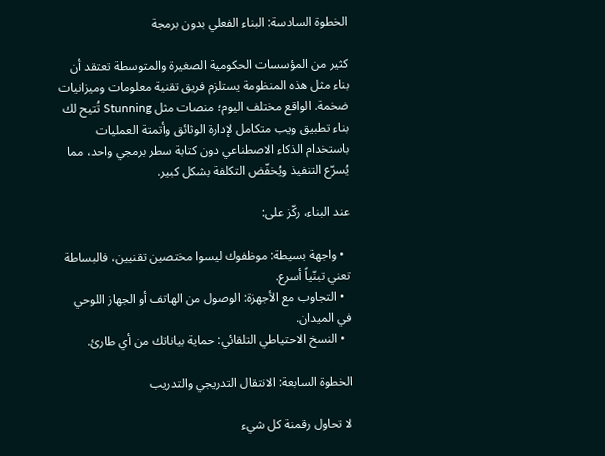الخطوة السادسة: البناء الفعلي بدون برمجة

كثير من المؤسسات الحكومية الصغيرة والمتوسطة تعتقد أن بناء مثل هذه المنظومة يستلزم فريق تقنية معلومات وميزانيات ضخمة. الواقع مختلف اليوم؛ منصات مثل Stunning تُتيح لك بناء تطبيق ويب متكامل لإدارة الوثائق وأتمتة العمليات باستخدام الذكاء الاصطناعي دون كتابة سطر برمجي واحد، مما يُسرّع التنفيذ ويُخفّض التكلفة بشكل كبير.

عند البناء، ركّز على:

  • واجهة بسيطة: موظفوك ليسوا مختصين تقنيين، فالبساطة تعني تبنّياً أسرع.
  • التجاوب مع الأجهزة: الوصول من الهاتف أو الجهاز اللوحي في الميدان.
  • النسخ الاحتياطي التلقائي: حماية بياناتك من أي طارئ.

الخطوة السابعة: الانتقال التدريجي والتدريب

لا تحاول رقمنة كل شيء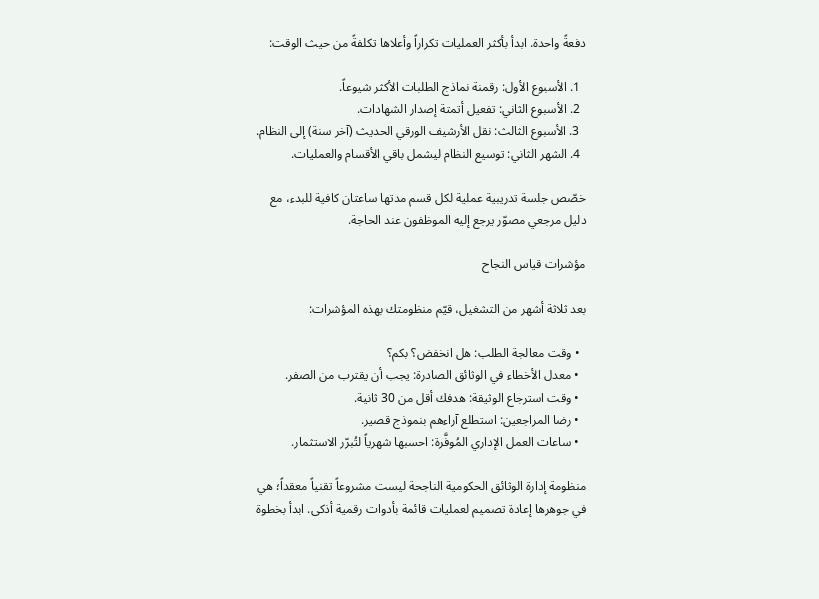دفعةً واحدة. ابدأ بأكثر العمليات تكراراً وأعلاها تكلفةً من حيث الوقت:

  1. الأسبوع الأول: رقمنة نماذج الطلبات الأكثر شيوعاً.
  2. الأسبوع الثاني: تفعيل أتمتة إصدار الشهادات.
  3. الأسبوع الثالث: نقل الأرشيف الورقي الحديث (آخر سنة) إلى النظام.
  4. الشهر الثاني: توسيع النظام ليشمل باقي الأقسام والعمليات.

خصّص جلسة تدريبية عملية لكل قسم مدتها ساعتان كافية للبدء، مع دليل مرجعي مصوّر يرجع إليه الموظفون عند الحاجة.

مؤشرات قياس النجاح

بعد ثلاثة أشهر من التشغيل، قيّم منظومتك بهذه المؤشرات:

  • وقت معالجة الطلب: هل انخفض؟ بكم؟
  • معدل الأخطاء في الوثائق الصادرة: يجب أن يقترب من الصفر.
  • وقت استرجاع الوثيقة: هدفك أقل من 30 ثانية.
  • رضا المراجعين: استطلع آراءهم بنموذج قصير.
  • ساعات العمل الإداري المُوفَّرة: احسبها شهرياً لتُبرّر الاستثمار.

منظومة إدارة الوثائق الحكومية الناجحة ليست مشروعاً تقنياً معقداً؛ هي في جوهرها إعادة تصميم لعمليات قائمة بأدوات رقمية أذكى. ابدأ بخطوة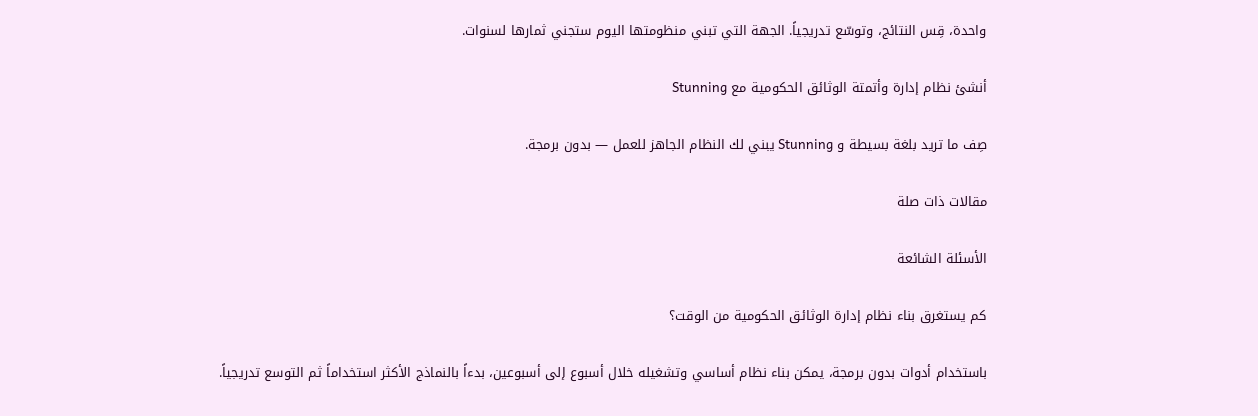واحدة، قِس النتائج، وتوسّع تدريجياً. الجهة التي تبني منظومتها اليوم ستجني ثمارها لسنوات.

أنشئ نظام إدارة وأتمتة الوثائق الحكومية مع Stunning

صِف ما تريد بلغة بسيطة و Stunning يبني لك النظام الجاهز للعمل — بدون برمجة.

مقالات ذات صلة

الأسئلة الشائعة

كم يستغرق بناء نظام إدارة الوثائق الحكومية من الوقت؟

باستخدام أدوات بدون برمجة، يمكن بناء نظام أساسي وتشغيله خلال أسبوع إلى أسبوعين، بدءاً بالنماذج الأكثر استخداماً ثم التوسع تدريجياً.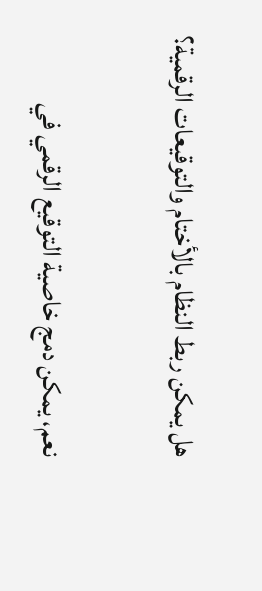هل يمكن ربط النظام بالأختام والتوقيعات الرقمية؟

نعم، يمكن دمج خاصية التوقيع الرقمي في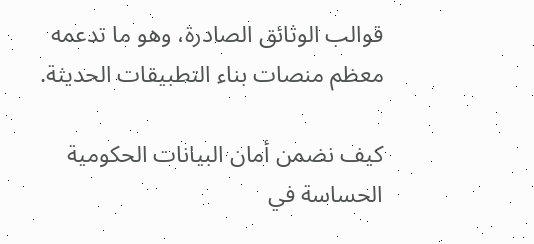قوالب الوثائق الصادرة، وهو ما تدعمه معظم منصات بناء التطبيقات الحديثة.

كيف نضمن أمان البيانات الحكومية الحساسة في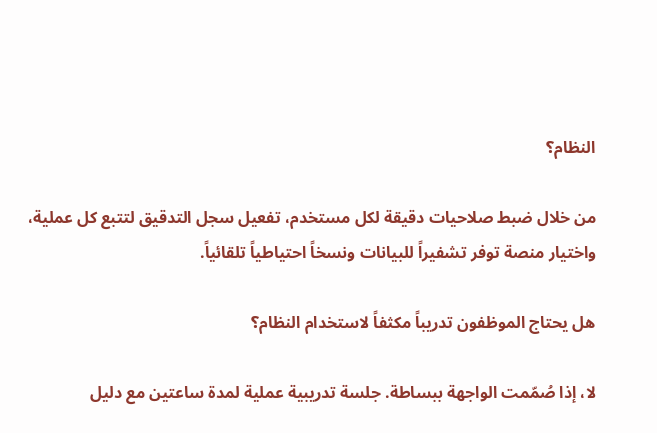النظام؟

من خلال ضبط صلاحيات دقيقة لكل مستخدم، تفعيل سجل التدقيق لتتبع كل عملية، واختيار منصة توفر تشفيراً للبيانات ونسخاً احتياطياً تلقائياً.

هل يحتاج الموظفون تدريباً مكثفاً لاستخدام النظام؟

لا، إذا صُمّمت الواجهة ببساطة. جلسة تدريبية عملية لمدة ساعتين مع دليل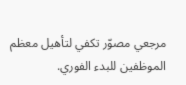مرجعي مصوّر تكفي لتأهيل معظم الموظفين للبدء الفوري.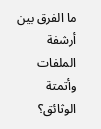ما الفرق بين أرشفة الملفات وأتمتة الوثائق؟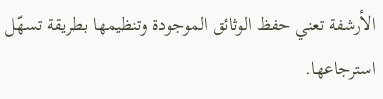الأرشفة تعني حفظ الوثائق الموجودة وتنظيمها بطريقة تسهّل استرجاعها.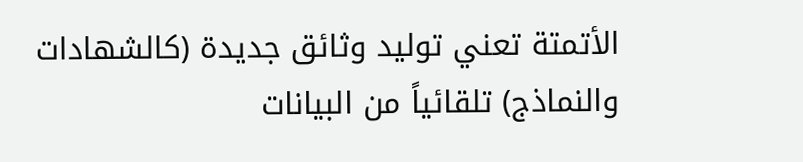الأتمتة تعني توليد وثائق جديدة (كالشهادات والنماذج) تلقائياً من البيانات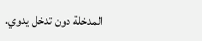المدخلة دون تدخل يدوي.